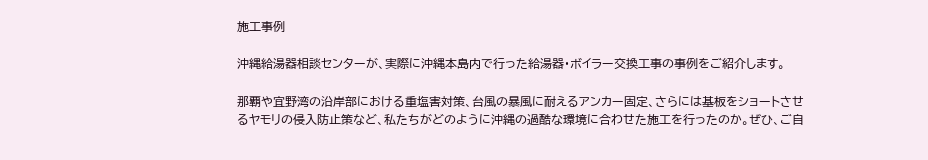施工事例

沖縄給湯器相談センターが、実際に沖縄本島内で行った給湯器・ボイラー交換工事の事例をご紹介します。

那覇や宜野湾の沿岸部における重塩害対策、台風の暴風に耐えるアンカー固定、さらには基板をショートさせるヤモリの侵入防止策など、私たちがどのように沖縄の過酷な環境に合わせた施工を行ったのか。ぜひ、ご自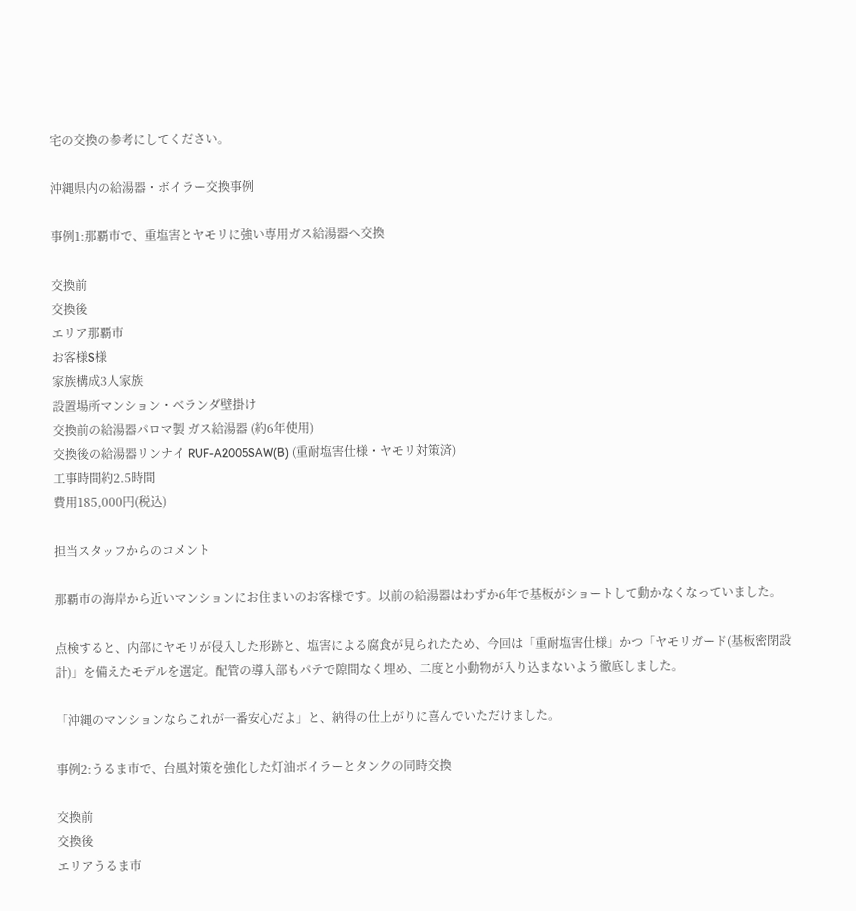宅の交換の参考にしてください。

沖縄県内の給湯器・ボイラー交換事例

事例1:那覇市で、重塩害とヤモリに強い専用ガス給湯器へ交換

交換前
交換後
エリア那覇市
お客様S様
家族構成3人家族
設置場所マンション・ベランダ壁掛け
交換前の給湯器パロマ製 ガス給湯器 (約6年使用)
交換後の給湯器リンナイ RUF-A2005SAW(B) (重耐塩害仕様・ヤモリ対策済)
工事時間約2.5時間
費用185,000円(税込)

担当スタッフからのコメント

那覇市の海岸から近いマンションにお住まいのお客様です。以前の給湯器はわずか6年で基板がショートして動かなくなっていました。

点検すると、内部にヤモリが侵入した形跡と、塩害による腐食が見られたため、今回は「重耐塩害仕様」かつ「ヤモリガード(基板密閉設計)」を備えたモデルを選定。配管の導入部もパテで隙間なく埋め、二度と小動物が入り込まないよう徹底しました。

「沖縄のマンションならこれが一番安心だよ」と、納得の仕上がりに喜んでいただけました。

事例2:うるま市で、台風対策を強化した灯油ボイラーとタンクの同時交換

交換前
交換後
エリアうるま市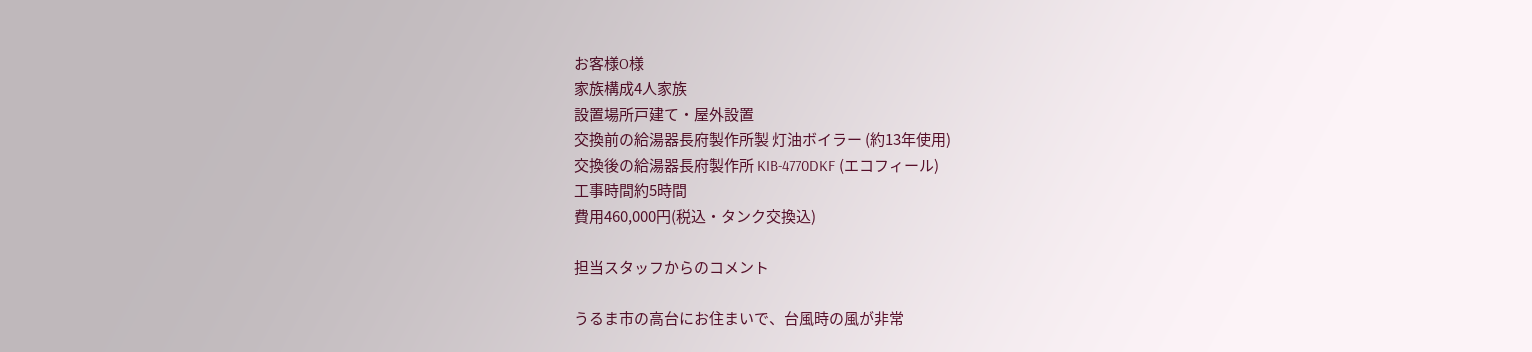お客様O様
家族構成4人家族
設置場所戸建て・屋外設置
交換前の給湯器長府製作所製 灯油ボイラー (約13年使用)
交換後の給湯器長府製作所 KIB-4770DKF (エコフィール)
工事時間約5時間
費用460,000円(税込・タンク交換込)

担当スタッフからのコメント

うるま市の高台にお住まいで、台風時の風が非常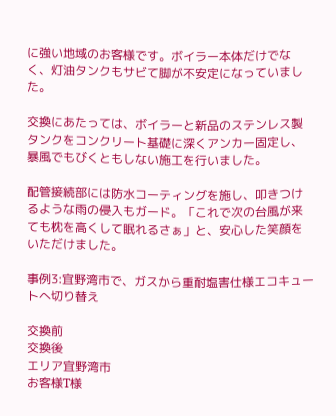に強い地域のお客様です。ボイラー本体だけでなく、灯油タンクもサビて脚が不安定になっていました。

交換にあたっては、ボイラーと新品のステンレス製タンクをコンクリート基礎に深くアンカー固定し、暴風でもびくともしない施工を行いました。

配管接続部には防水コーティングを施し、叩きつけるような雨の侵入もガード。「これで次の台風が来ても枕を高くして眠れるさぁ」と、安心した笑顔をいただけました。

事例3:宜野湾市で、ガスから重耐塩害仕様エコキュートへ切り替え

交換前
交換後
エリア宜野湾市
お客様T様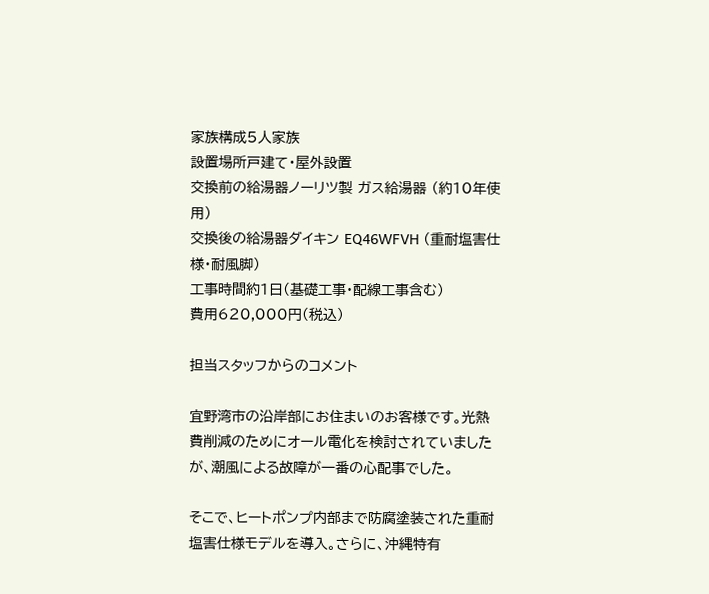家族構成5人家族
設置場所戸建て・屋外設置
交換前の給湯器ノーリツ製 ガス給湯器 (約10年使用)
交換後の給湯器ダイキン EQ46WFVH (重耐塩害仕様・耐風脚)
工事時間約1日(基礎工事・配線工事含む)
費用620,000円(税込)

担当スタッフからのコメント

宜野湾市の沿岸部にお住まいのお客様です。光熱費削減のためにオール電化を検討されていましたが、潮風による故障が一番の心配事でした。

そこで、ヒートポンプ内部まで防腐塗装された重耐塩害仕様モデルを導入。さらに、沖縄特有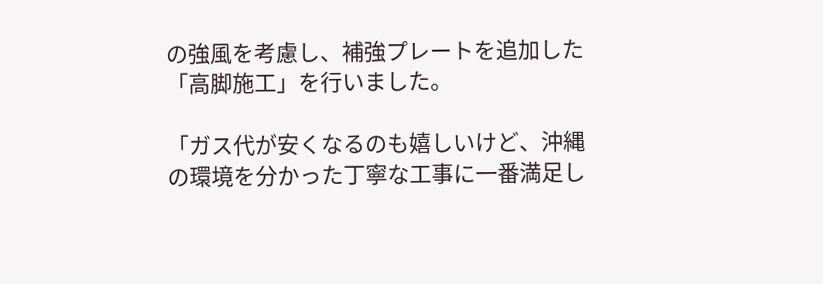の強風を考慮し、補強プレートを追加した「高脚施工」を行いました。

「ガス代が安くなるのも嬉しいけど、沖縄の環境を分かった丁寧な工事に一番満足し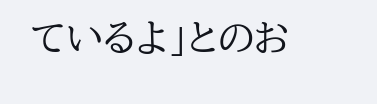ているよ」とのお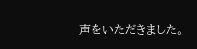声をいただきました。